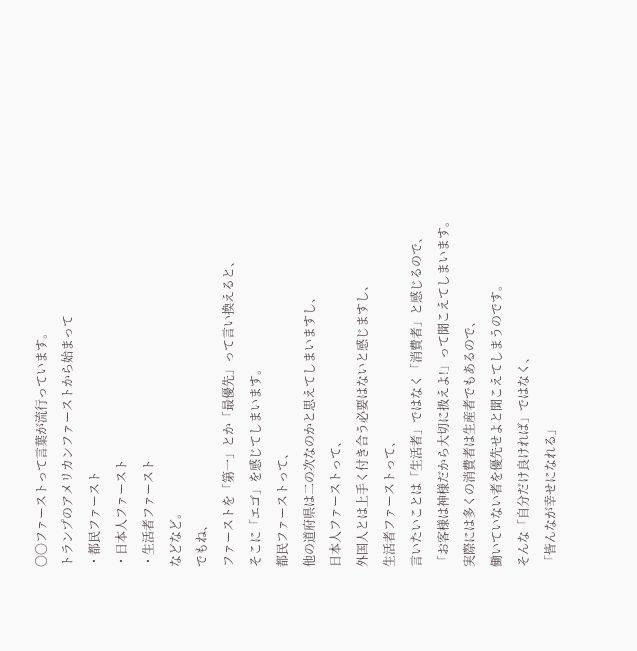〇〇ファーストって言葉が流行っています。
トランプのアメリカンファーストから始まって
・都民ファースト
・日本人ファースト
・生活者ファースト
などなど。
でもね、
ファーストを「第一」とか「最優先」って言い換えると、
そこに「エゴ」を感じてしまいます。
都民ファーストって、
他の道府県は二の次なのかと思えてしまいますし、
日本人ファーストって、
外国人とは上手く付き合う必要はないと感じますし、
生活者ファーストって、
言いたいことは「生活者」ではなく「消費者」と感じるので、
「お客様は神様だから大切に扱えよ!」って聞こえてしまいます。
実際には多くの消費者は生産者でもあるので、
働いていない者を優先せよと聞こえてしまうのです。
そんな「自分だけ良ければ」ではなく、
「皆んなが幸せになれる」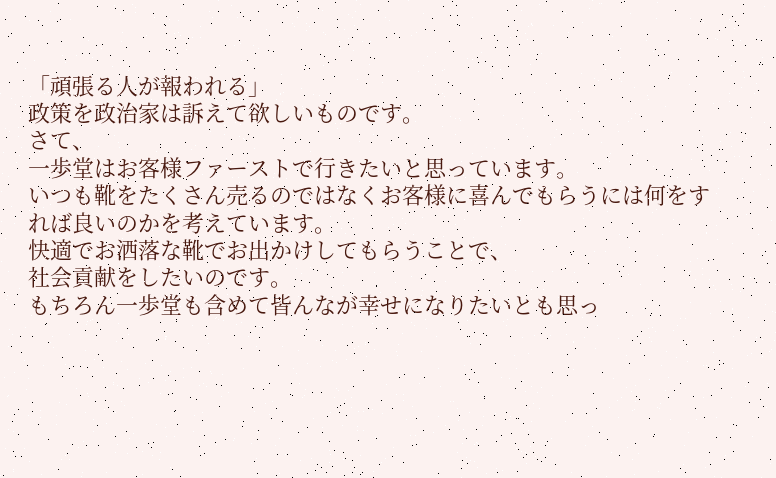「頑張る人が報われる」
政策を政治家は訴えて欲しいものです。
さて、
一歩堂はお客様ファーストで行きたいと思っています。
いつも靴をたくさん売るのではなくお客様に喜んでもらうには何をすれば良いのかを考えています。
快適でお洒落な靴でお出かけしてもらうことで、
社会貢献をしたいのです。
もちろん一歩堂も含めて皆んなが幸せになりたいとも思っ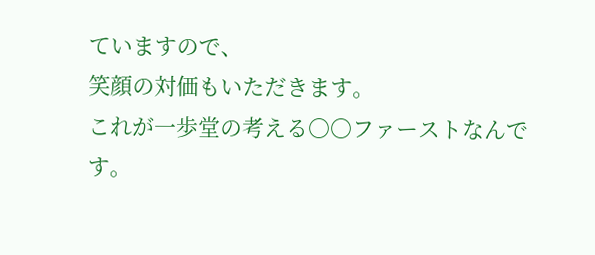ていますので、
笑顔の対価もいただきます。
これが一歩堂の考える〇〇ファーストなんです。